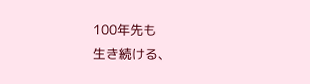100年先も
生き続ける、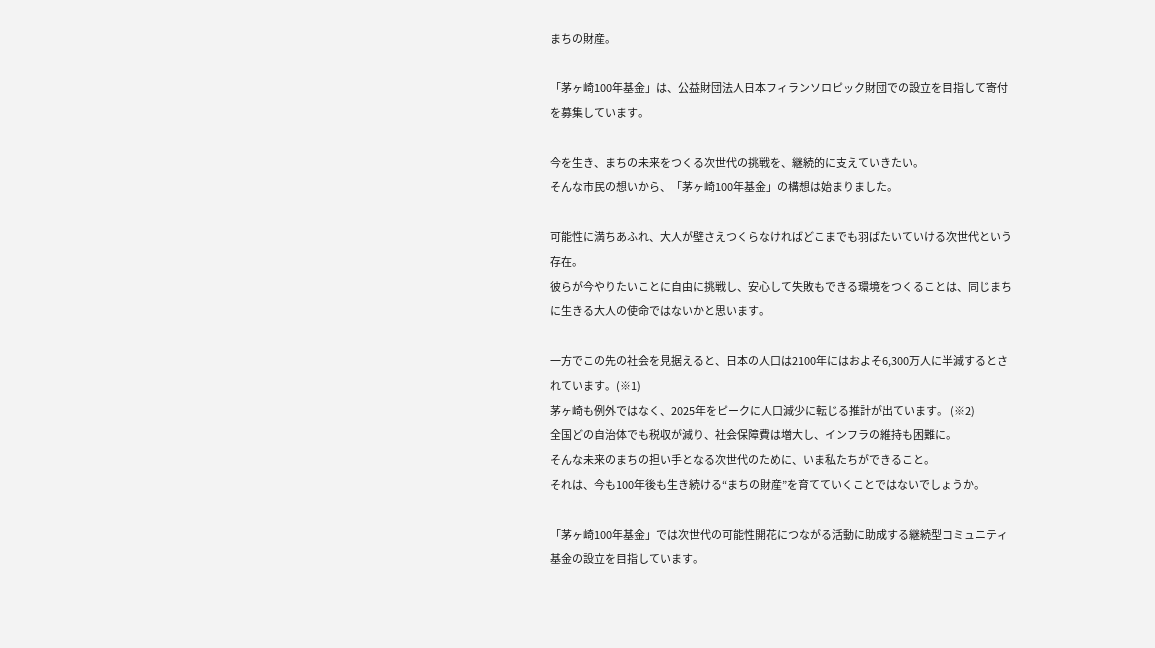まちの財産。

「茅ヶ崎100年基金」は、公益財団法人日本フィランソロピック財団での設立を目指して寄付を募集しています。

今を生き、まちの未来をつくる次世代の挑戦を、継続的に支えていきたい。
そんな市民の想いから、「茅ヶ崎100年基金」の構想は始まりました。

可能性に満ちあふれ、大人が壁さえつくらなければどこまでも羽ばたいていける次世代という存在。
彼らが今やりたいことに自由に挑戦し、安心して失敗もできる環境をつくることは、同じまちに生きる大人の使命ではないかと思います。

一方でこの先の社会を見据えると、日本の人口は2100年にはおよそ6,300万人に半減するとされています。(※1)
茅ヶ崎も例外ではなく、2025年をピークに人口減少に転じる推計が出ています。 (※2)
全国どの自治体でも税収が減り、社会保障費は増大し、インフラの維持も困難に。
そんな未来のまちの担い手となる次世代のために、いま私たちができること。
それは、今も100年後も生き続ける“まちの財産”を育てていくことではないでしょうか。

「茅ヶ崎100年基金」では次世代の可能性開花につながる活動に助成する継続型コミュニティ基金の設立を目指しています。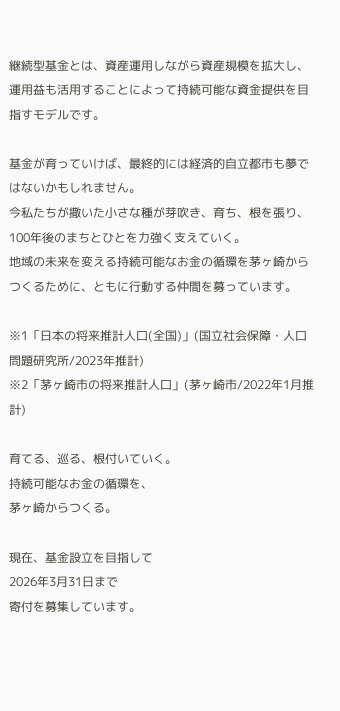継続型基金とは、資産運用しながら資産規模を拡大し、運用益も活用することによって持続可能な資金提供を目指すモデルです。

基金が育っていけば、最終的には経済的自立都市も夢ではないかもしれません。
今私たちが撒いた小さな種が芽吹き、育ち、根を張り、100年後のまちとひとを力強く支えていく。
地域の未来を変える持続可能なお金の循環を茅ヶ崎からつくるために、ともに行動する仲間を募っています。

※1「日本の将来推計人口(全国)」(国立社会保障・人口問題研究所/2023年推計)
※2「茅ヶ崎市の将来推計人口」(茅ヶ崎市/2022年1月推計)

育てる、巡る、根付いていく。
持続可能なお金の循環を、
茅ヶ崎からつくる。

現在、基金設立を目指して
2026年3月31日まで
寄付を募集しています。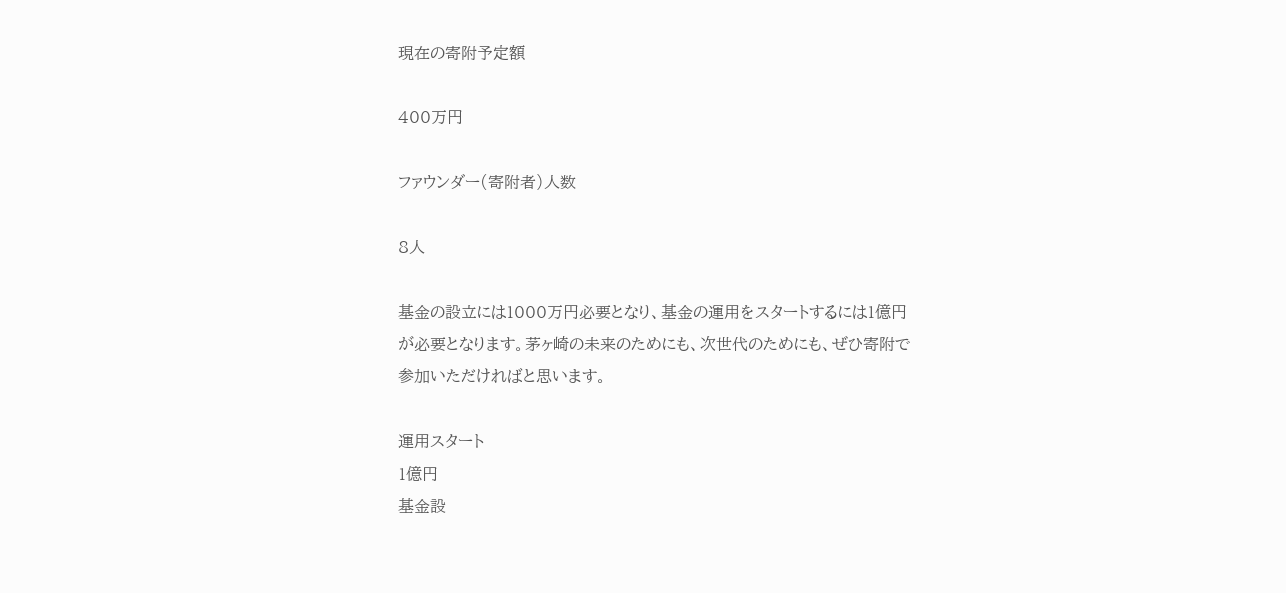現在の寄附予定額

400万円

ファウンダー(寄附者)人数

8人

基金の設立には1000万円必要となり、基金の運用をスタートするには1億円が必要となります。茅ヶ崎の未来のためにも、次世代のためにも、ぜひ寄附で参加いただければと思います。

運用スタート
1億円
基金設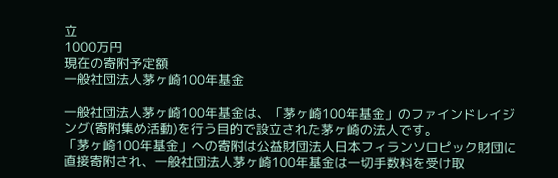立
1000万円
現在の寄附予定額
一般社団法人茅ヶ崎100年基金

一般社団法人茅ヶ崎100年基金は、「茅ヶ崎100年基金」のファインドレイジング(寄附集め活動)を行う目的で設立された茅ヶ崎の法人です。
「茅ヶ崎100年基金」への寄附は公益財団法人日本フィランソロピック財団に直接寄附され、一般社団法人茅ヶ崎100年基金は一切手数料を受け取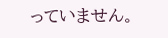っていません。